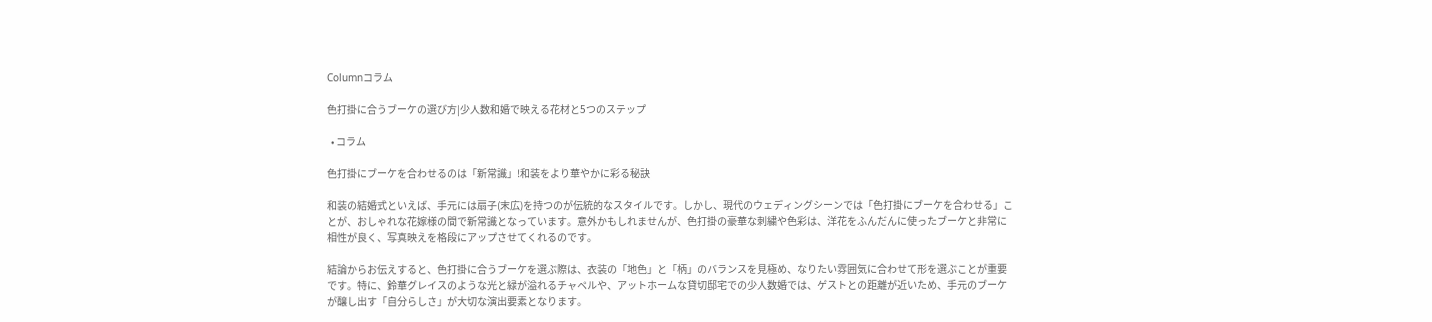Columnコラム

色打掛に合うブーケの選び方|少人数和婚で映える花材と5つのステップ

  • コラム

色打掛にブーケを合わせるのは「新常識」!和装をより華やかに彩る秘訣

和装の結婚式といえば、手元には扇子(末広)を持つのが伝統的なスタイルです。しかし、現代のウェディングシーンでは「色打掛にブーケを合わせる」ことが、おしゃれな花嫁様の間で新常識となっています。意外かもしれませんが、色打掛の豪華な刺繍や色彩は、洋花をふんだんに使ったブーケと非常に相性が良く、写真映えを格段にアップさせてくれるのです。

結論からお伝えすると、色打掛に合うブーケを選ぶ際は、衣装の「地色」と「柄」のバランスを見極め、なりたい雰囲気に合わせて形を選ぶことが重要です。特に、鈴華グレイスのような光と緑が溢れるチャペルや、アットホームな貸切邸宅での少人数婚では、ゲストとの距離が近いため、手元のブーケが醸し出す「自分らしさ」が大切な演出要素となります。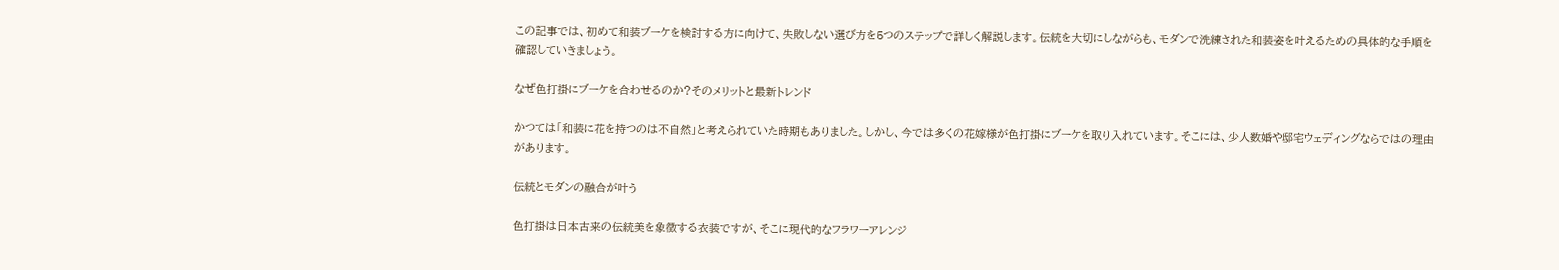この記事では、初めて和装ブーケを検討する方に向けて、失敗しない選び方を5つのステップで詳しく解説します。伝統を大切にしながらも、モダンで洗練された和装姿を叶えるための具体的な手順を確認していきましょう。

なぜ色打掛にブーケを合わせるのか?そのメリットと最新トレンド

かつては「和装に花を持つのは不自然」と考えられていた時期もありました。しかし、今では多くの花嫁様が色打掛にブーケを取り入れています。そこには、少人数婚や邸宅ウェディングならではの理由があります。

伝統とモダンの融合が叶う

色打掛は日本古来の伝統美を象徴する衣装ですが、そこに現代的なフラワーアレンジ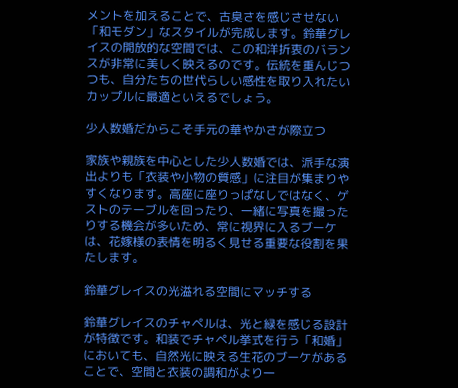メントを加えることで、古臭さを感じさせない「和モダン」なスタイルが完成します。鈴華グレイスの開放的な空間では、この和洋折衷のバランスが非常に美しく映えるのです。伝統を重んじつつも、自分たちの世代らしい感性を取り入れたいカップルに最適といえるでしょう。

少人数婚だからこそ手元の華やかさが際立つ

家族や親族を中心とした少人数婚では、派手な演出よりも「衣装や小物の質感」に注目が集まりやすくなります。高座に座りっぱなしではなく、ゲストのテーブルを回ったり、一緒に写真を撮ったりする機会が多いため、常に視界に入るブーケは、花嫁様の表情を明るく見せる重要な役割を果たします。

鈴華グレイスの光溢れる空間にマッチする

鈴華グレイスのチャペルは、光と緑を感じる設計が特徴です。和装でチャペル挙式を行う「和婚」においても、自然光に映える生花のブーケがあることで、空間と衣装の調和がより一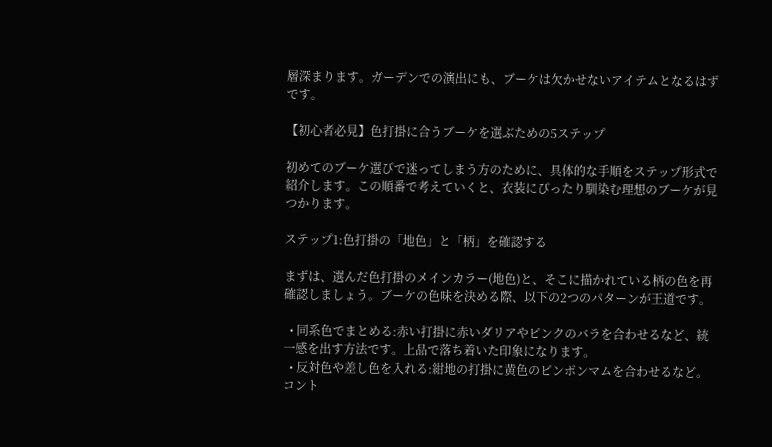層深まります。ガーデンでの演出にも、ブーケは欠かせないアイテムとなるはずです。

【初心者必見】色打掛に合うブーケを選ぶための5ステップ

初めてのブーケ選びで迷ってしまう方のために、具体的な手順をステップ形式で紹介します。この順番で考えていくと、衣装にぴったり馴染む理想のブーケが見つかります。

ステップ1:色打掛の「地色」と「柄」を確認する

まずは、選んだ色打掛のメインカラー(地色)と、そこに描かれている柄の色を再確認しましょう。ブーケの色味を決める際、以下の2つのパターンが王道です。

  • 同系色でまとめる:赤い打掛に赤いダリアやピンクのバラを合わせるなど、統一感を出す方法です。上品で落ち着いた印象になります。
  • 反対色や差し色を入れる:紺地の打掛に黄色のピンポンマムを合わせるなど。コント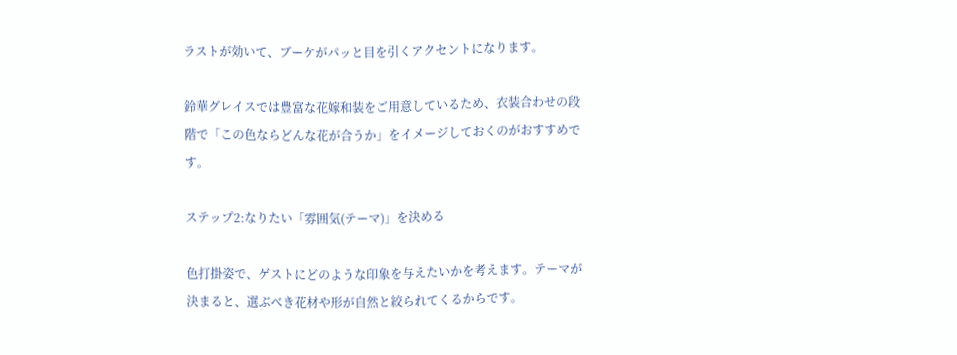ラストが効いて、ブーケがパッと目を引くアクセントになります。

鈴華グレイスでは豊富な花嫁和装をご用意しているため、衣装合わせの段階で「この色ならどんな花が合うか」をイメージしておくのがおすすめです。

ステップ2:なりたい「雰囲気(テーマ)」を決める

色打掛姿で、ゲストにどのような印象を与えたいかを考えます。テーマが決まると、選ぶべき花材や形が自然と絞られてくるからです。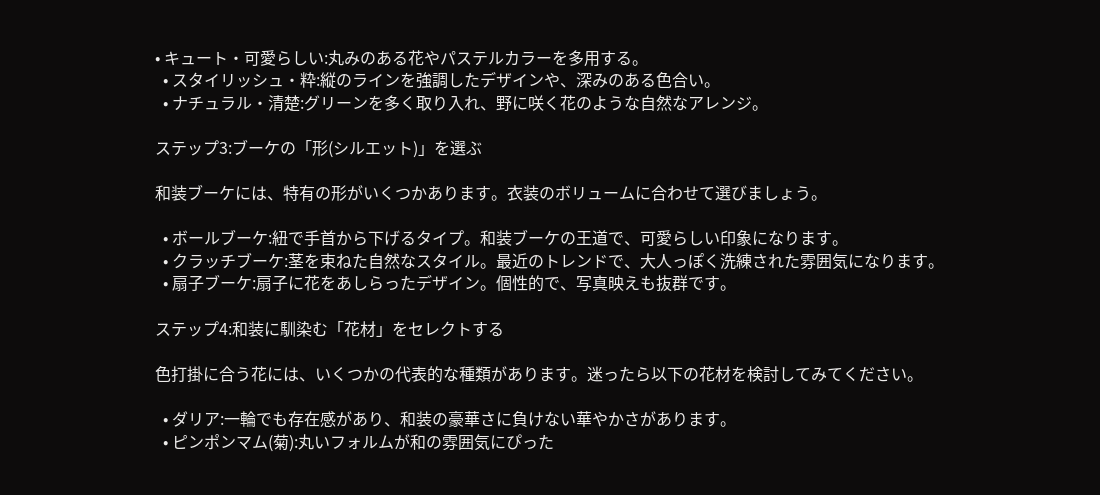• キュート・可愛らしい:丸みのある花やパステルカラーを多用する。
  • スタイリッシュ・粋:縦のラインを強調したデザインや、深みのある色合い。
  • ナチュラル・清楚:グリーンを多く取り入れ、野に咲く花のような自然なアレンジ。

ステップ3:ブーケの「形(シルエット)」を選ぶ

和装ブーケには、特有の形がいくつかあります。衣装のボリュームに合わせて選びましょう。

  • ボールブーケ:紐で手首から下げるタイプ。和装ブーケの王道で、可愛らしい印象になります。
  • クラッチブーケ:茎を束ねた自然なスタイル。最近のトレンドで、大人っぽく洗練された雰囲気になります。
  • 扇子ブーケ:扇子に花をあしらったデザイン。個性的で、写真映えも抜群です。

ステップ4:和装に馴染む「花材」をセレクトする

色打掛に合う花には、いくつかの代表的な種類があります。迷ったら以下の花材を検討してみてください。

  • ダリア:一輪でも存在感があり、和装の豪華さに負けない華やかさがあります。
  • ピンポンマム(菊):丸いフォルムが和の雰囲気にぴった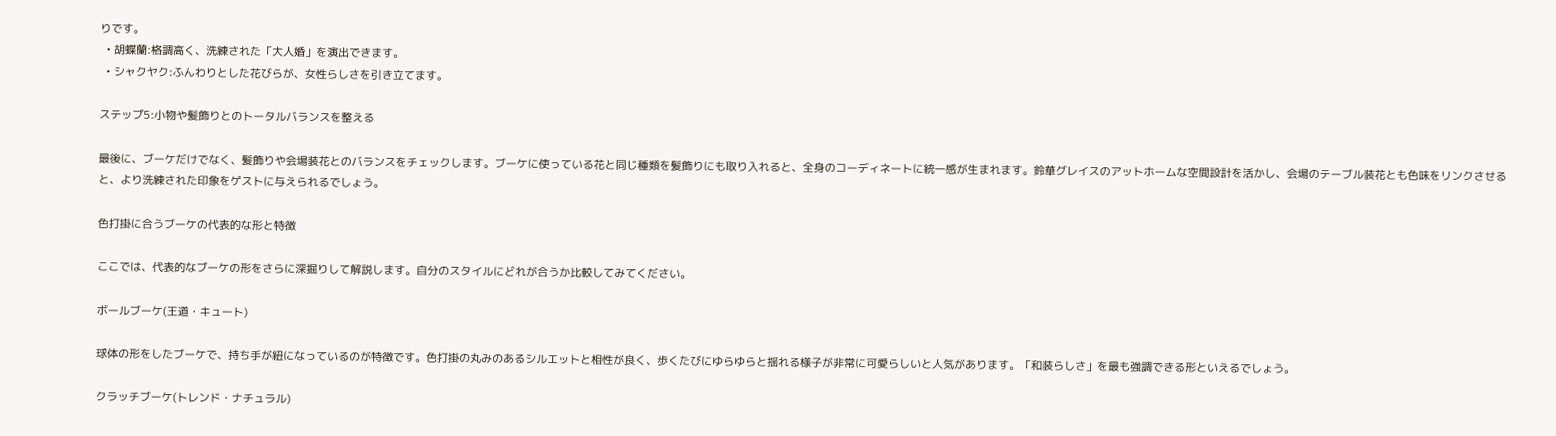りです。
  • 胡蝶蘭:格調高く、洗練された「大人婚」を演出できます。
  • シャクヤク:ふんわりとした花びらが、女性らしさを引き立てます。

ステップ5:小物や髪飾りとのトータルバランスを整える

最後に、ブーケだけでなく、髪飾りや会場装花とのバランスをチェックします。ブーケに使っている花と同じ種類を髪飾りにも取り入れると、全身のコーディネートに統一感が生まれます。鈴華グレイスのアットホームな空間設計を活かし、会場のテーブル装花とも色味をリンクさせると、より洗練された印象をゲストに与えられるでしょう。

色打掛に合うブーケの代表的な形と特徴

ここでは、代表的なブーケの形をさらに深掘りして解説します。自分のスタイルにどれが合うか比較してみてください。

ボールブーケ(王道・キュート)

球体の形をしたブーケで、持ち手が紐になっているのが特徴です。色打掛の丸みのあるシルエットと相性が良く、歩くたびにゆらゆらと揺れる様子が非常に可愛らしいと人気があります。「和装らしさ」を最も強調できる形といえるでしょう。

クラッチブーケ(トレンド・ナチュラル)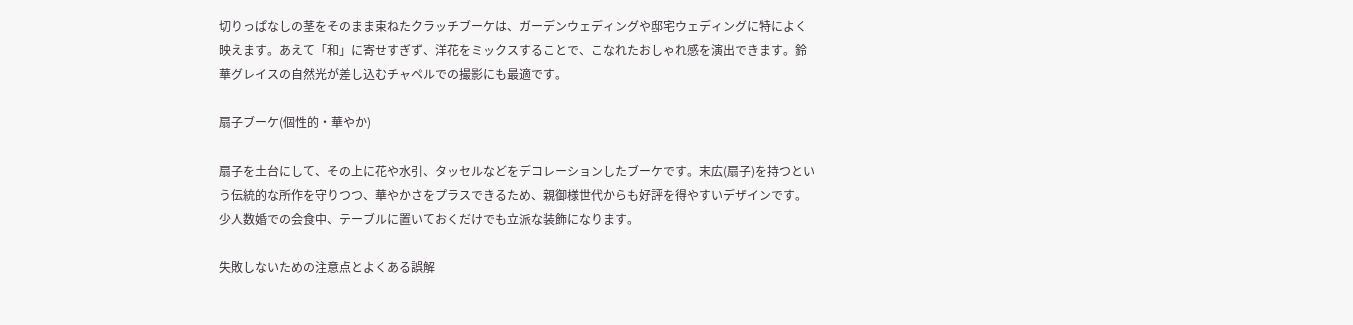切りっぱなしの茎をそのまま束ねたクラッチブーケは、ガーデンウェディングや邸宅ウェディングに特によく映えます。あえて「和」に寄せすぎず、洋花をミックスすることで、こなれたおしゃれ感を演出できます。鈴華グレイスの自然光が差し込むチャペルでの撮影にも最適です。

扇子ブーケ(個性的・華やか)

扇子を土台にして、その上に花や水引、タッセルなどをデコレーションしたブーケです。末広(扇子)を持つという伝統的な所作を守りつつ、華やかさをプラスできるため、親御様世代からも好評を得やすいデザインです。少人数婚での会食中、テーブルに置いておくだけでも立派な装飾になります。

失敗しないための注意点とよくある誤解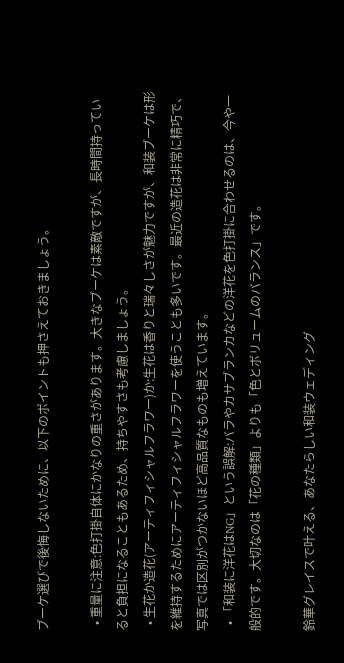ブーケ選びで後悔しないために、以下のポイントも押さえておきましょう。

  • 重量に注意:色打掛自体にかなりの重さがあります。大きなブーケは素敵ですが、長時間持っていると負担になることもあるため、持ちやすさも考慮しましょう。
  • 生花か造花(アーティフィシャルフラワー)か:生花は香りと瑞々しさが魅力ですが、和装ブーケは形を維持するためにアーティフィシャルフラワーを使うことも多いです。最近の造花は非常に精巧で、写真では区別がつかないほど高品質なものも増えています。
  • 「和装に洋花はNG」という誤解:バラやカサブランカなどの洋花を色打掛に合わせるのは、今や一般的です。大切なのは「花の種類」よりも「色とボリュームのバランス」です。

鈴華グレイスで叶える、あなたらしい和装ウェディング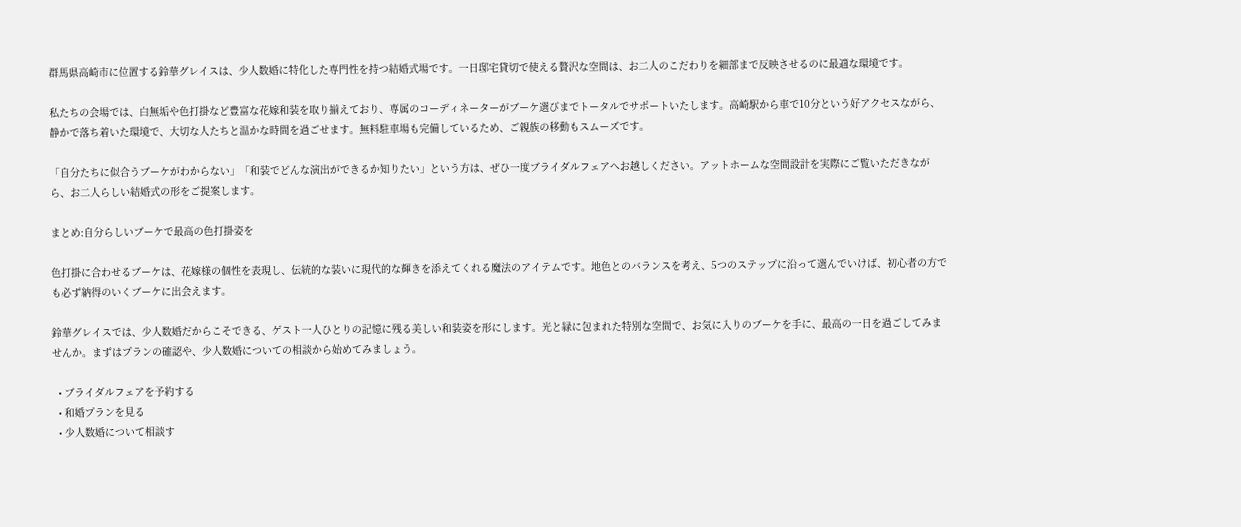群馬県高崎市に位置する鈴華グレイスは、少人数婚に特化した専門性を持つ結婚式場です。一日邸宅貸切で使える贅沢な空間は、お二人のこだわりを細部まで反映させるのに最適な環境です。

私たちの会場では、白無垢や色打掛など豊富な花嫁和装を取り揃えており、専属のコーディネーターがブーケ選びまでトータルでサポートいたします。高崎駅から車で10分という好アクセスながら、静かで落ち着いた環境で、大切な人たちと温かな時間を過ごせます。無料駐車場も完備しているため、ご親族の移動もスムーズです。

「自分たちに似合うブーケがわからない」「和装でどんな演出ができるか知りたい」という方は、ぜひ一度ブライダルフェアへお越しください。アットホームな空間設計を実際にご覧いただきながら、お二人らしい結婚式の形をご提案します。

まとめ:自分らしいブーケで最高の色打掛姿を

色打掛に合わせるブーケは、花嫁様の個性を表現し、伝統的な装いに現代的な輝きを添えてくれる魔法のアイテムです。地色とのバランスを考え、5つのステップに沿って選んでいけば、初心者の方でも必ず納得のいくブーケに出会えます。

鈴華グレイスでは、少人数婚だからこそできる、ゲスト一人ひとりの記憶に残る美しい和装姿を形にします。光と緑に包まれた特別な空間で、お気に入りのブーケを手に、最高の一日を過ごしてみませんか。まずはプランの確認や、少人数婚についての相談から始めてみましょう。

  • ブライダルフェアを予約する
  • 和婚プランを見る
  • 少人数婚について相談す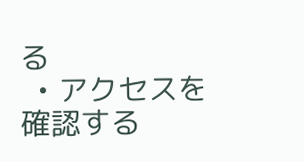る
  • アクセスを確認する